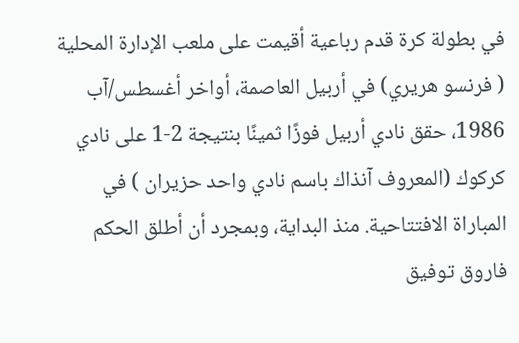في بطولة كرة قدم رباعية أقيمت على ملعب الإدارة المحلية ( فرنسو هريري) في أربيل العاصمة، أواخر أغسطس/آب 1986، حقق نادي أربيل فوزًا ثمينًا بنتيجة 2-1 على نادي كركوك (المعروف آنذاك باسم نادي واحد حزيران ) في المباراة الافتتاحية. منذ البداية، وبمجرد أن أطلق الحكم فاروق توفيق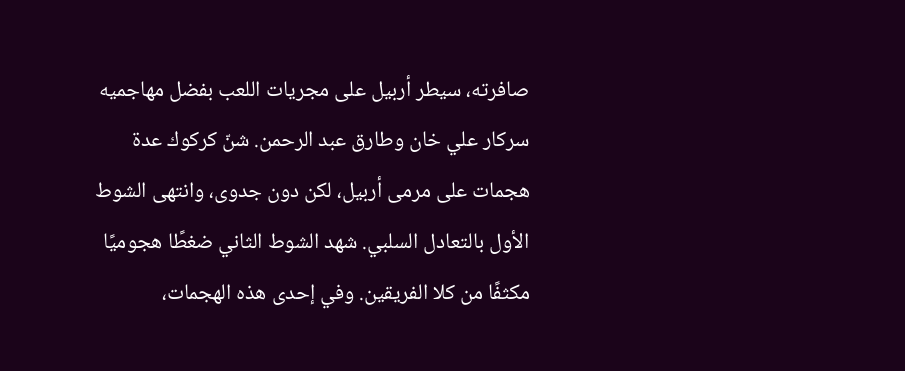صافرته، سيطر أربيل على مجريات اللعب بفضل مهاجميه سركار علي خان وطارق عبد الرحمن. شنّ كركوك عدة هجمات على مرمى أربيل، لكن دون جدوى، وانتهى الشوط الأول بالتعادل السلبي. شهد الشوط الثاني ضغطًا هجوميًا مكثفًا من كلا الفريقين. وفي إحدى هذه الهجمات،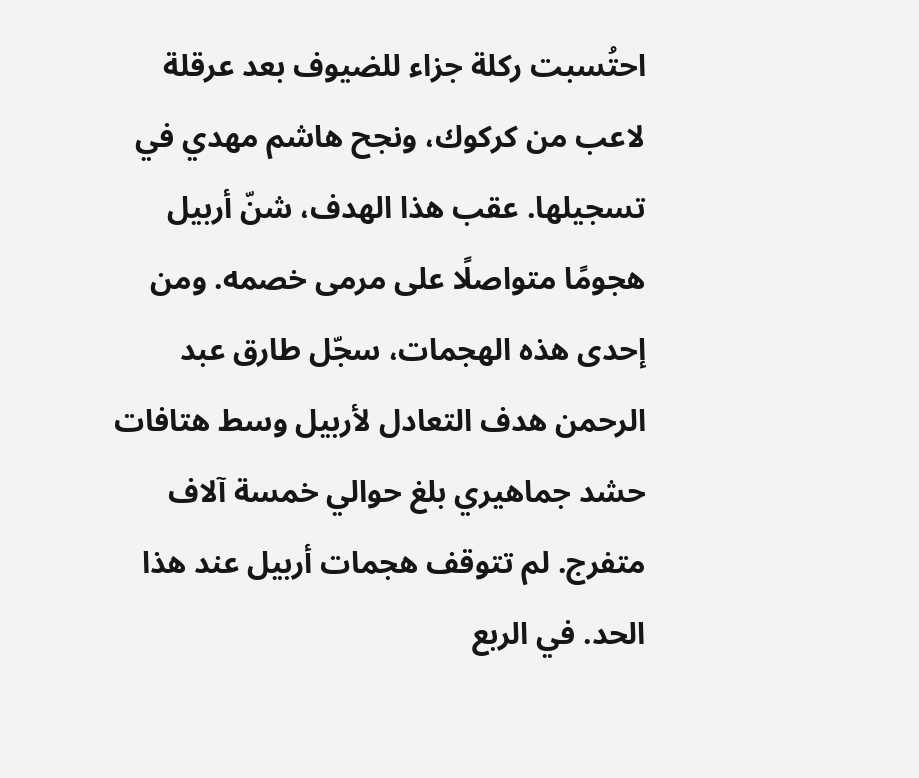احتُسبت ركلة جزاء للضيوف بعد عرقلة لاعب من كركوك، ونجح هاشم مهدي في تسجيلها. عقب هذا الهدف، شنّ أربيل هجومًا متواصلًا على مرمى خصمه. ومن إحدى هذه الهجمات، سجّل طارق عبد الرحمن هدف التعادل لأربيل وسط هتافات حشد جماهيري بلغ حوالي خمسة آلاف متفرج. لم تتوقف هجمات أربيل عند هذا الحد. في الربع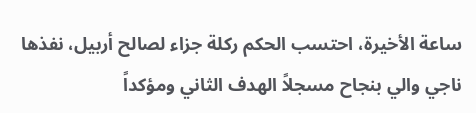ساعة الأخيرة، احتسب الحكم ركلة جزاء لصالح أربيل، نفذها ناجي والي بنجاح مسجلاً الهدف الثاني ومؤكداً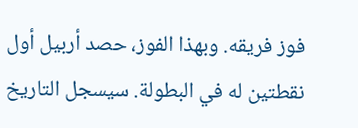فوز فريقه. وبهذا الفوز، حصد أربيل أول نقطتين له في البطولة. سيسجل التاريخ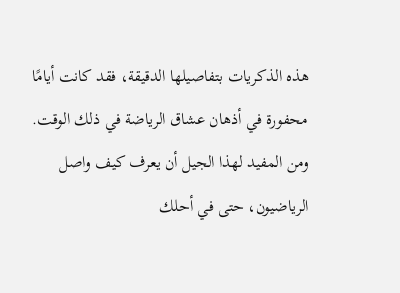هذه الذكريات بتفاصيلها الدقيقة، فقد كانت أيامًا محفورة في أذهان عشاق الرياضة في ذلك الوقت. ومن المفيد لهذا الجيل أن يعرف كيف واصل الرياضيون، حتى في أحلك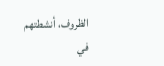الظروف، أنشطتهم في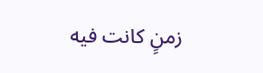زمنٍ كانت فيه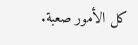كل الأمور صعبة.